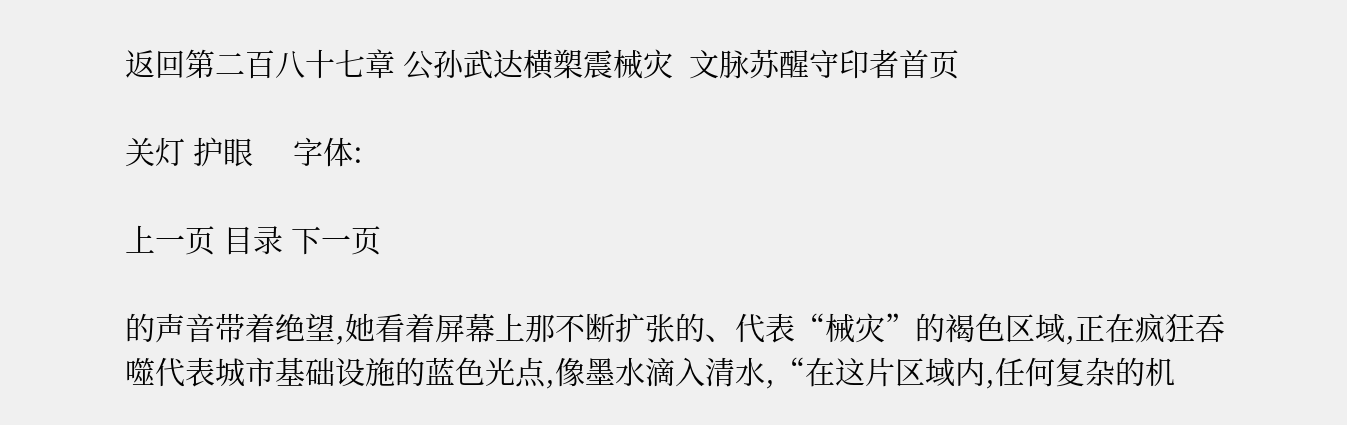返回第二百八十七章 公孙武达横槊震械灾  文脉苏醒守印者首页

关灯 护眼     字体:

上一页 目录 下一页

的声音带着绝望,她看着屏幕上那不断扩张的、代表“械灾”的褐色区域,正在疯狂吞噬代表城市基础设施的蓝色光点,像墨水滴入清水,“在这片区域内,任何复杂的机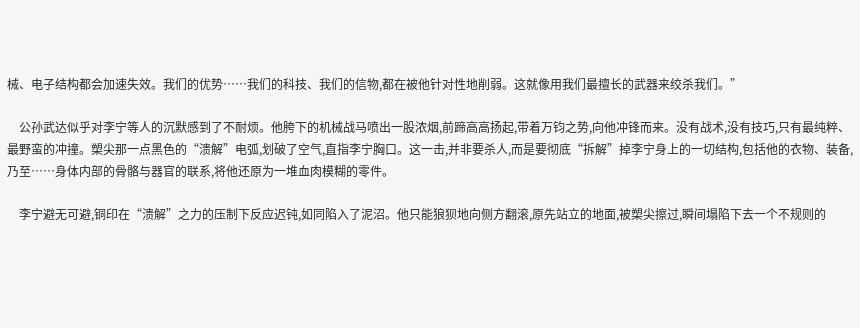械、电子结构都会加速失效。我们的优势……我们的科技、我们的信物,都在被他针对性地削弱。这就像用我们最擅长的武器来绞杀我们。”

    公孙武达似乎对李宁等人的沉默感到了不耐烦。他胯下的机械战马喷出一股浓烟,前蹄高高扬起,带着万钧之势,向他冲锋而来。没有战术,没有技巧,只有最纯粹、最野蛮的冲撞。槊尖那一点黑色的“溃解”电弧,划破了空气,直指李宁胸口。这一击,并非要杀人,而是要彻底“拆解”掉李宁身上的一切结构,包括他的衣物、装备,乃至……身体内部的骨骼与器官的联系,将他还原为一堆血肉模糊的零件。

    李宁避无可避,铜印在“溃解”之力的压制下反应迟钝,如同陷入了泥沼。他只能狼狈地向侧方翻滚,原先站立的地面,被槊尖擦过,瞬间塌陷下去一个不规则的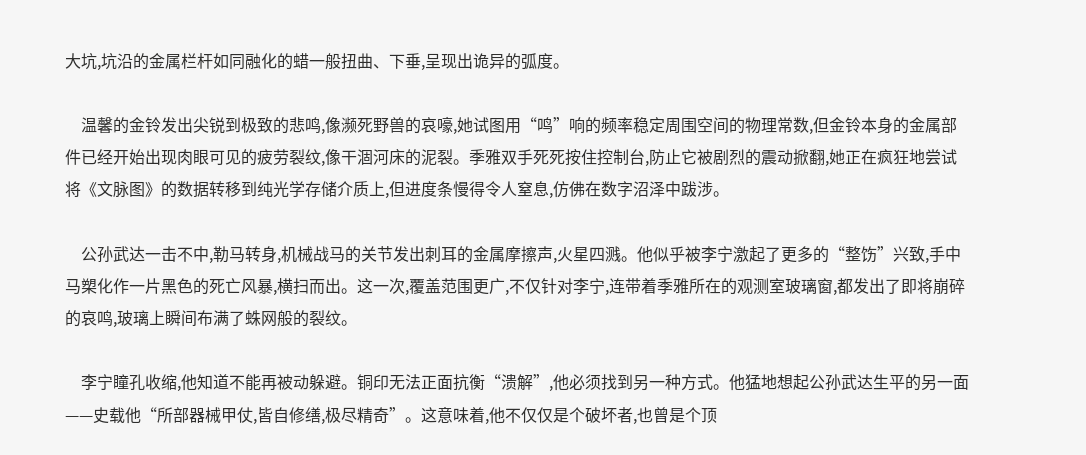大坑,坑沿的金属栏杆如同融化的蜡一般扭曲、下垂,呈现出诡异的弧度。

    温馨的金铃发出尖锐到极致的悲鸣,像濒死野兽的哀嚎,她试图用“鸣”响的频率稳定周围空间的物理常数,但金铃本身的金属部件已经开始出现肉眼可见的疲劳裂纹,像干涸河床的泥裂。季雅双手死死按住控制台,防止它被剧烈的震动掀翻,她正在疯狂地尝试将《文脉图》的数据转移到纯光学存储介质上,但进度条慢得令人窒息,仿佛在数字沼泽中跋涉。

    公孙武达一击不中,勒马转身,机械战马的关节发出刺耳的金属摩擦声,火星四溅。他似乎被李宁激起了更多的“整饬”兴致,手中马槊化作一片黑色的死亡风暴,横扫而出。这一次,覆盖范围更广,不仅针对李宁,连带着季雅所在的观测室玻璃窗,都发出了即将崩碎的哀鸣,玻璃上瞬间布满了蛛网般的裂纹。

    李宁瞳孔收缩,他知道不能再被动躲避。铜印无法正面抗衡“溃解”,他必须找到另一种方式。他猛地想起公孙武达生平的另一面——史载他“所部器械甲仗,皆自修缮,极尽精奇”。这意味着,他不仅仅是个破坏者,也曾是个顶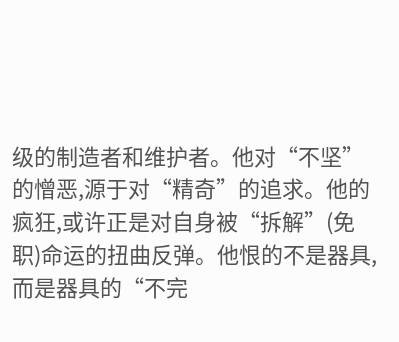级的制造者和维护者。他对“不坚”的憎恶,源于对“精奇”的追求。他的疯狂,或许正是对自身被“拆解”(免职)命运的扭曲反弹。他恨的不是器具,而是器具的“不完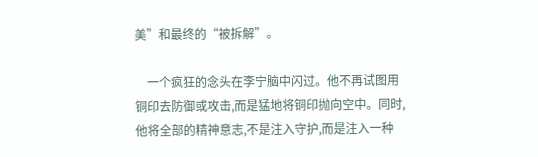美”和最终的“被拆解”。

    一个疯狂的念头在李宁脑中闪过。他不再试图用铜印去防御或攻击,而是猛地将铜印抛向空中。同时,他将全部的精神意志,不是注入守护,而是注入一种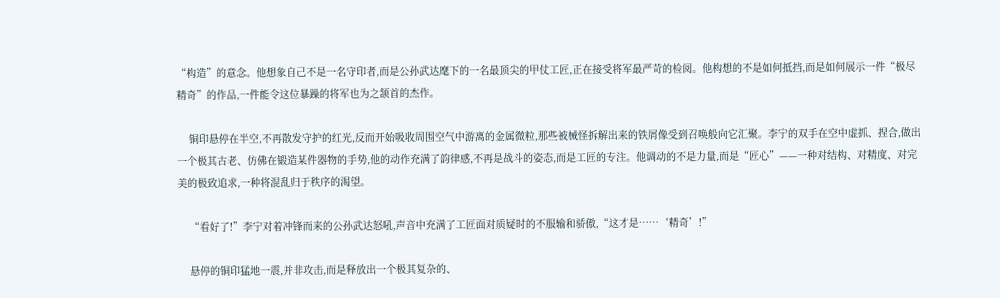“构造”的意念。他想象自己不是一名守印者,而是公孙武达麾下的一名最顶尖的甲仗工匠,正在接受将军最严苛的检阅。他构想的不是如何抵挡,而是如何展示一件“极尽精奇”的作品,一件能令这位暴躁的将军也为之颔首的杰作。

    铜印悬停在半空,不再散发守护的红光,反而开始吸收周围空气中游离的金属微粒,那些被械怪拆解出来的铁屑像受到召唤般向它汇聚。李宁的双手在空中虚抓、捏合,做出一个极其古老、仿佛在锻造某件器物的手势,他的动作充满了韵律感,不再是战斗的姿态,而是工匠的专注。他调动的不是力量,而是“匠心”——一种对结构、对精度、对完美的极致追求,一种将混乱归于秩序的渴望。

    “看好了!”李宁对着冲锋而来的公孙武达怒吼,声音中充满了工匠面对质疑时的不服输和骄傲,“这才是……‘精奇’!”

    悬停的铜印猛地一震,并非攻击,而是释放出一个极其复杂的、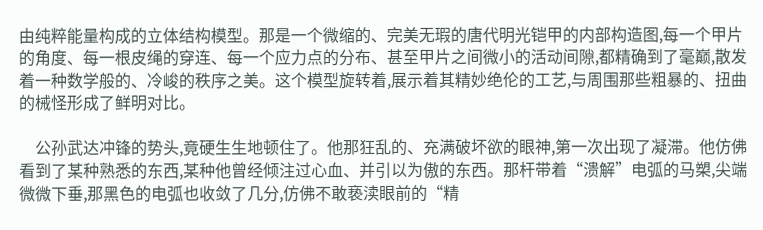由纯粹能量构成的立体结构模型。那是一个微缩的、完美无瑕的唐代明光铠甲的内部构造图,每一个甲片的角度、每一根皮绳的穿连、每一个应力点的分布、甚至甲片之间微小的活动间隙,都精确到了毫巅,散发着一种数学般的、冷峻的秩序之美。这个模型旋转着,展示着其精妙绝伦的工艺,与周围那些粗暴的、扭曲的械怪形成了鲜明对比。

    公孙武达冲锋的势头,竟硬生生地顿住了。他那狂乱的、充满破坏欲的眼神,第一次出现了凝滞。他仿佛看到了某种熟悉的东西,某种他曾经倾注过心血、并引以为傲的东西。那杆带着“溃解”电弧的马槊,尖端微微下垂,那黑色的电弧也收敛了几分,仿佛不敢亵渎眼前的“精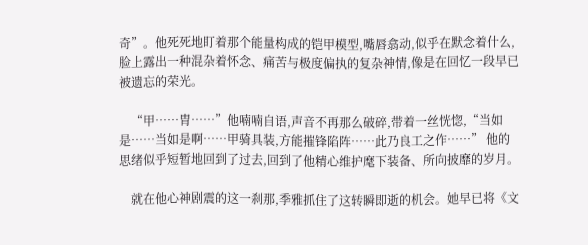奇”。他死死地盯着那个能量构成的铠甲模型,嘴唇翕动,似乎在默念着什么,脸上露出一种混杂着怀念、痛苦与极度偏执的复杂神情,像是在回忆一段早已被遗忘的荣光。

    “甲……胄……”他喃喃自语,声音不再那么破碎,带着一丝恍惚,“当如是……当如是啊……甲骑具装,方能摧锋陷阵……此乃良工之作……” 他的思绪似乎短暂地回到了过去,回到了他精心维护麾下装备、所向披靡的岁月。

    就在他心神剧震的这一刹那,季雅抓住了这转瞬即逝的机会。她早已将《文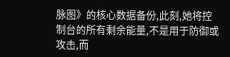脉图》的核心数据备份,此刻,她将控制台的所有剩余能量,不是用于防御或攻击,而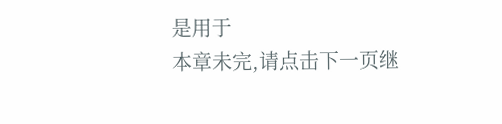是用于
本章未完,请点击下一页继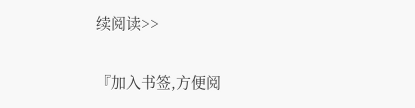续阅读>>

『加入书签,方便阅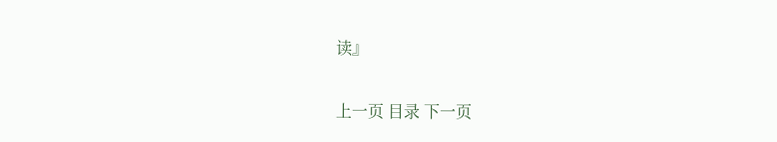读』

上一页 目录 下一页